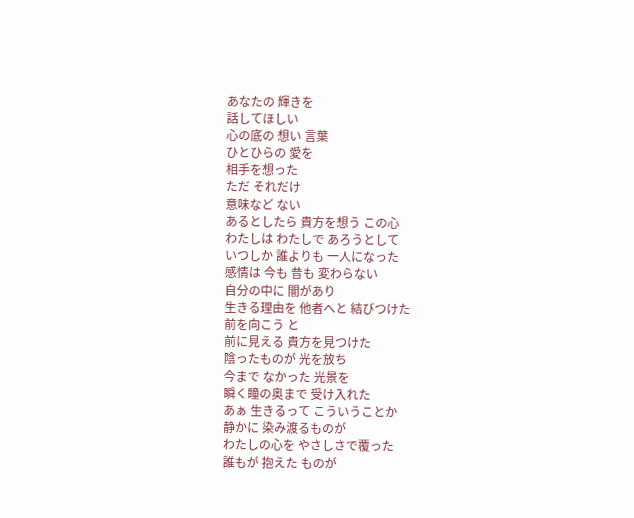あなたの 輝きを
話してほしい
心の底の 想い 言葉
ひとひらの 愛を
相手を想った
ただ それだけ
意味など ない
あるとしたら 貴方を想う この心
わたしは わたしで あろうとして
いつしか 誰よりも 一人になった
感情は 今も 昔も 変わらない
自分の中に 闇があり
生きる理由を 他者へと 結びつけた
前を向こう と
前に見える 貴方を見つけた
陰ったものが 光を放ち
今まで なかった 光景を
瞬く瞳の奥まで 受け入れた
あぁ 生きるって こういうことか
静かに 染み渡るものが
わたしの心を やさしさで覆った
誰もが 抱えた ものが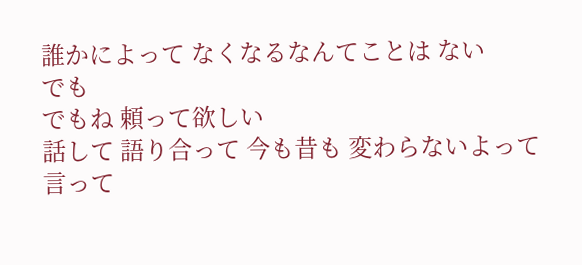誰かによって なくなるなんてことは ない
でも
でもね 頼って欲しい
話して 語り合って 今も昔も 変わらないよって
言って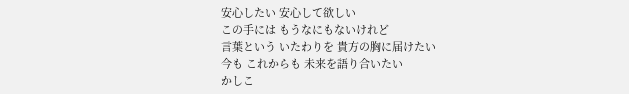安心したい 安心して欲しい
この手には もうなにもないけれど
言葉という いたわりを 貴方の胸に届けたい
今も これからも 未来を語り合いたい
かしこ